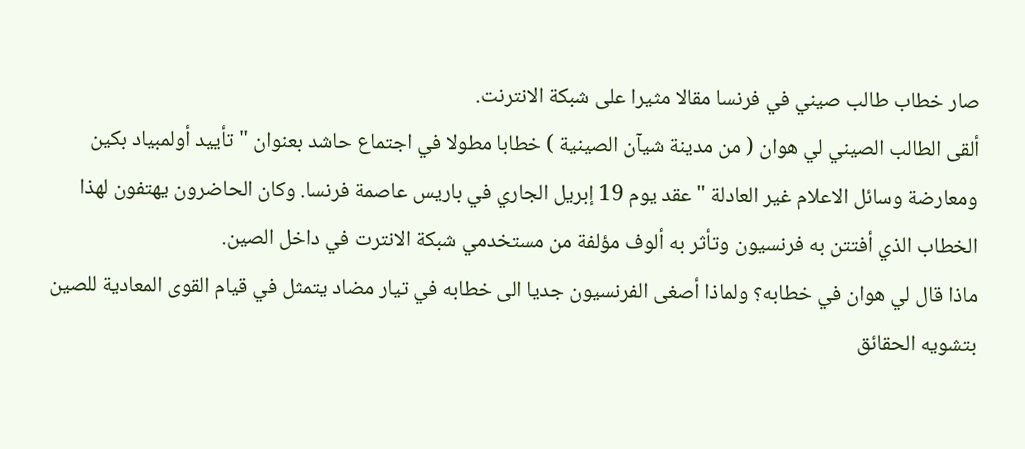صار خطاب طالب صيني في فرنسا مقالا مثيرا على شبكة الانترنت.
ألقى الطالب الصيني لي هوان ( من مدينة شيآن الصينية ) خطابا مطولا في اجتماع حاشد بعنوان " تأييد أولمبياد بكين ومعارضة وسائل الاعلام غير العادلة " عقد يوم 19 إبريل الجاري في باريس عاصمة فرنسا. وكان الحاضرون يهتفون لهذا الخطاب الذي أفتتن به فرنسيون وتأثر به ألوف مؤلفة من مستخدمي شبكة الانترت في داخل الصين.
ماذا قال لي هوان في خطابه؟ ولماذا أصغى الفرنسيون جديا الى خطابه في تيار مضاد يتمثل في قيام القوى المعادية للصين بتشويه الحقائق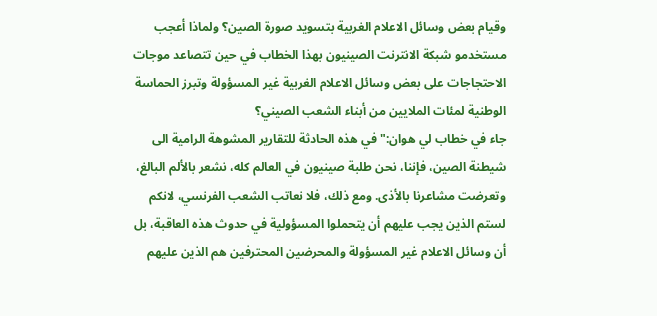وقيام بعض وسائل الاعلام الغربية بتسويد صورة الصين؟ ولماذا أعجب مستخدمو شبكة الانترنت الصينيون بهذا الخطاب في حين تتصاعد موجات الاحتجاجات على بعض وسائل الاعلام الغربية غير المسؤولة وتبرز الحماسة الوطنية لمئات الملايين من أبناء الشعب الصيني؟
جاء في خطاب لي هوان:" في هذه الحادثة للتقارير المشوهة الرامية الى شيطنة الصين، فإننا، نحن طلبة صينيون في العالم كله، نشعر بالألم البالغ، وتعرضت مشاعرنا بالأذى. ومع ذلك، فلا نعاتب الشعب الفرنسي، لانكم لستم الذين يجب عليهم أن يتحملوا المسؤولية في حدوث هذه العاقبة، بل أن وسائل الاعلام غير المسؤولة والمحرضين المحترفين هم الذين عليهم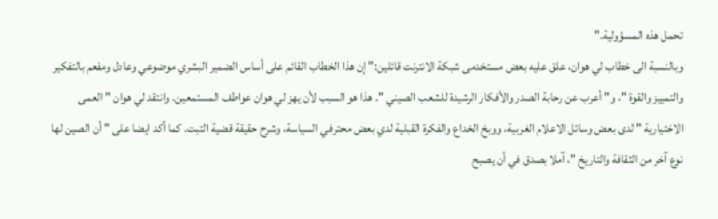تحمل هذه المسؤولية."
وبالنسبة الى خطاب لي هوان، علق عليه بعض مستخدمى شبكة الانترنت قائلين:" إن هذا الخطاب القائم على أساس الضمير البشري موضوعي وعادل ومفعم بالتفكير والتمييز والقوة "، و" أعرب عن رحابة الصدر والأفكار الرشيدة للشعب الصيني ". هذا هو السبب لأن يهز لي هوان عواطف المستمعين. وانتقد لي هوان " العمى الاختيارية " لدى بعض وسائل الاعلام الغربية، ووبخ الخداع والفكرة القبلية لدي بعض محترفي السياسة، وشرح حقيقة قضية التبت. كما أكد ايضا على " أن الصين لها نوع آخر من الثقافة والتاريخ "، آملا بصدق في أن يصبح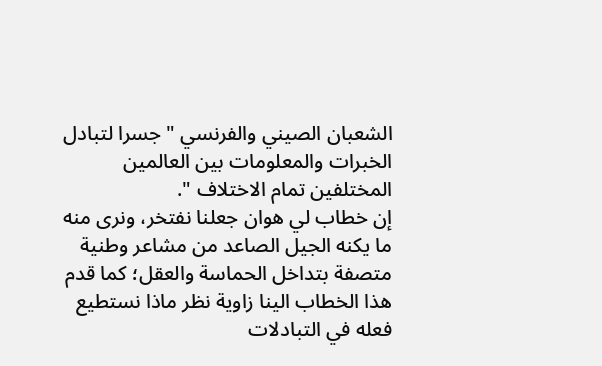الشعبان الصيني والفرنسي " جسرا لتبادل الخبرات والمعلومات بين العالمين المختلفين تمام الاختلاف ".
إن خطاب لي هوان جعلنا نفتخر، ونرى منه ما يكنه الجيل الصاعد من مشاعر وطنية متصفة بتداخل الحماسة والعقل؛ كما قدم هذا الخطاب الينا زاوية نظر ماذا نستطيع فعله في التبادلات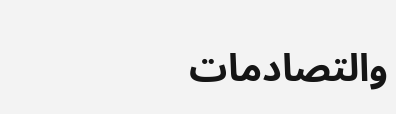والتصادمات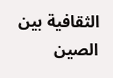الثقافية بين الصين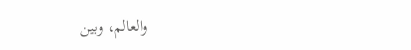والعالم، وبين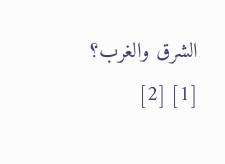الشرق والغرب؟
[1] [2]